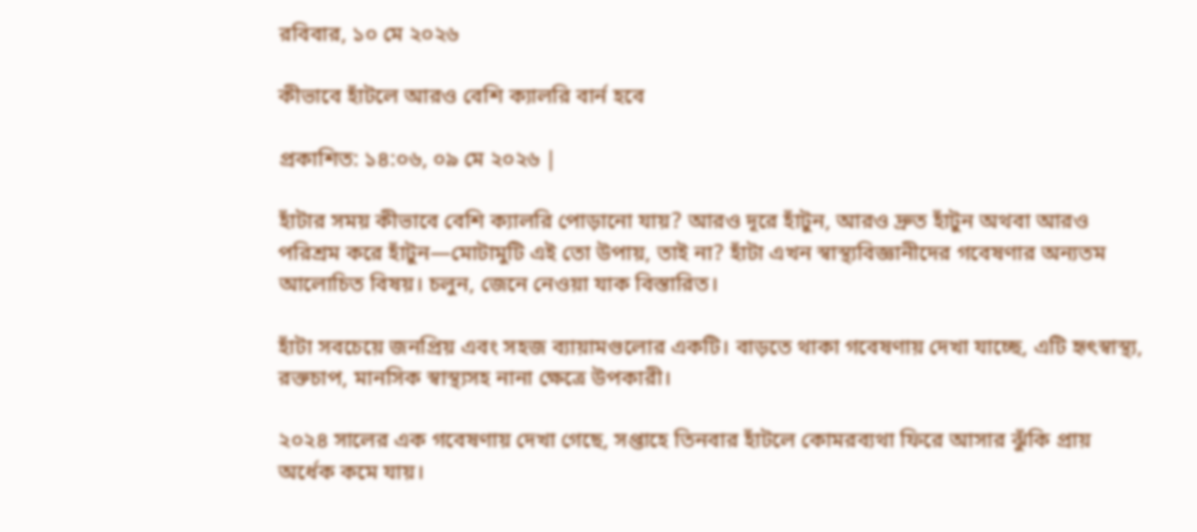রবিবার, ১০ মে ২০২৬

কীভাবে হাঁটলে আরও বেশি ক্যালরি বার্ন হবে

প্রকাশিত: ১৪:০৬, ০৯ মে ২০২৬ |

হাঁটার সময় কীভাবে বেশি ক্যালরি পোড়ানো যায়? আরও দূরে হাঁটুন, আরও দ্রুত হাঁটুন অথবা আরও পরিশ্রম করে হাঁটুন—মোটামুটি এই তো উপায়, তাই না? হাঁটা এখন স্বাস্থ্যবিজ্ঞানীদের গবেষণার অন্যতম আলোচিত বিষয়। চলুন, জেনে নেওয়া যাক বিস্তারিত।

হাঁটা সবচেয়ে জনপ্রিয় এবং সহজ ব্যায়ামগুলোর একটি। বাড়তে থাকা গবেষণায় দেখা যাচ্ছে, এটি হৃৎস্বাস্থ্য, রক্তচাপ, মানসিক স্বাস্থ্যসহ নানা ক্ষেত্রে উপকারী।

২০২৪ সালের এক গবেষণায় দেখা গেছে, সপ্তাহে তিনবার হাঁটলে কোমরব্যথা ফিরে আসার ঝুঁকি প্রায় অর্ধেক কমে যায়।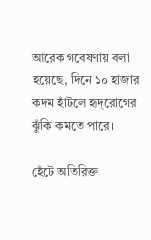আরেক গবেষণায় বলা হয়েছে, দিনে ১০ হাজার কদম হাঁটলে হৃদ্‌রোগের ঝুঁকি কমতে পারে।

হেঁটে অতিরিক্ত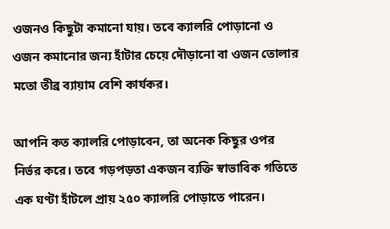ওজনও কিছুটা কমানো যায়। তবে ক্যালরি পোড়ানো ও ওজন কমানোর জন্য হাঁটার চেয়ে দৌড়ানো বা ওজন তোলার মতো তীব্র ব্যায়াম বেশি কার্যকর।

আপনি কত ক্যালরি পোড়াবেন, তা অনেক কিছুর ওপর নির্ভর করে। তবে গড়পড়তা একজন ব্যক্তি স্বাভাবিক গতিতে এক ঘণ্টা হাঁটলে প্রায় ২৫০ ক্যালরি পোড়াতে পারেন।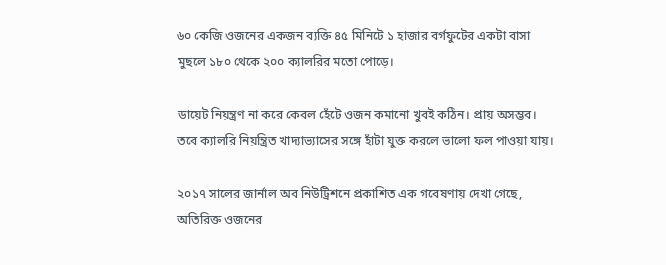৬০ কেজি ওজনের একজন ব্যক্তি ৪৫ মিনিটে ১ হাজার বর্গফুটের একটা বাসা মুছলে ১৮০ থেকে ২০০ ক্যালরির মতো পোড়ে।

ডায়েট নিয়ন্ত্রণ না করে কেবল হেঁটে ওজন কমানো খুবই কঠিন। প্রায় অসম্ভব। তবে ক্যালরি নিয়ন্ত্রিত খাদ্যাভ্যাসের সঙ্গে হাঁটা যুক্ত করলে ভালো ফল পাওয়া যায়।

২০১৭ সালের জার্নাল অব নিউট্রিশনে প্রকাশিত এক গবেষণায় দেখা গেছে, অতিরিক্ত ওজনের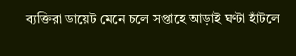ব্যক্তিরা ডায়েট মেনে চলে সপ্তাহে আড়াই ঘণ্টা হাঁটলে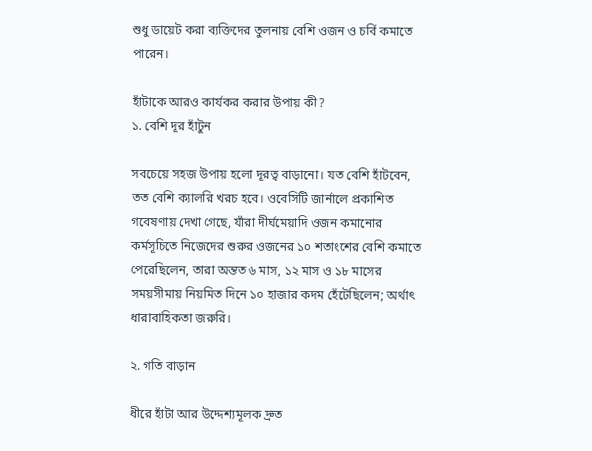শুধু ডায়েট করা ব্যক্তিদের তুলনায় বেশি ওজন ও চর্বি কমাতে পারেন।

হাঁটাকে আরও কার্যকর করার উপায় কী?
১. বেশি দূর হাঁটুন

সবচেয়ে সহজ উপায় হলো দূরত্ব বাড়ানো। যত বেশি হাঁটবেন, তত বেশি ক্যালরি খরচ হবে। ওবেসিটি জার্নালে প্রকাশিত গবেষণায় দেখা গেছে, যাঁরা দীর্ঘমেয়াদি ওজন কমানোর কর্মসূচিতে নিজেদের শুরুর ওজনের ১০ শতাংশের বেশি কমাতে পেরেছিলেন, তারা অন্তত ৬ মাস, ১২ মাস ও ১৮ মাসের সময়সীমায় নিয়মিত দিনে ১০ হাজার কদম হেঁটেছিলেন; অর্থাৎ ধারাবাহিকতা জরুরি।

২. গতি বাড়ান

ধীরে হাঁটা আর উদ্দেশ্যমূলক দ্রুত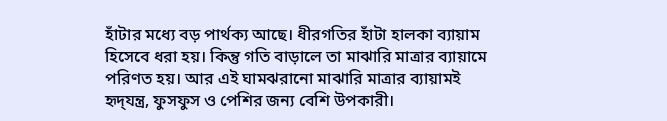হাঁটার মধ্যে বড় পার্থক্য আছে। ধীরগতির হাঁটা হালকা ব্যায়াম হিসেবে ধরা হয়। কিন্তু গতি বাড়ালে তা মাঝারি মাত্রার ব্যায়ামে পরিণত হয়। আর এই ঘামঝরানো মাঝারি মাত্রার ব্যায়ামই হৃদ্‌যন্ত্র, ফুসফুস ও পেশির জন্য বেশি উপকারী।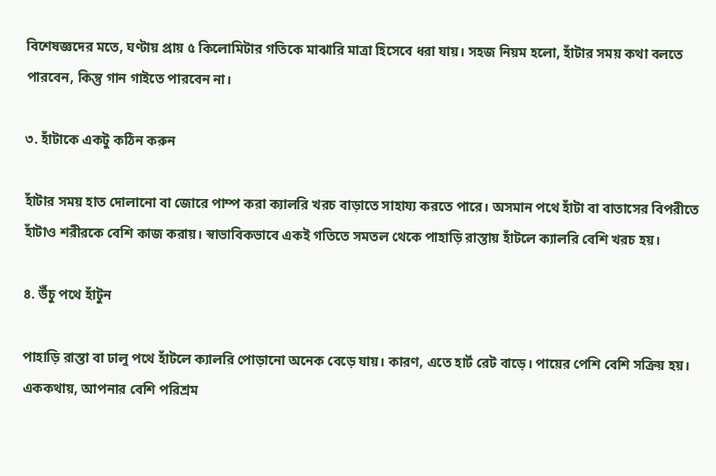বিশেষজ্ঞদের মতে, ঘণ্টায় প্রায় ৫ কিলোমিটার গতিকে মাঝারি মাত্রা হিসেবে ধরা যায়। সহজ নিয়ম হলো, হাঁটার সময় কথা বলতে পারবেন, কিন্তু গান গাইতে পারবেন না।

৩. হাঁটাকে একটু কঠিন করুন

হাঁটার সময় হাত দোলানো বা জোরে পাম্প করা ক্যালরি খরচ বাড়াতে সাহায্য করতে পারে। অসমান পথে হাঁটা বা বাতাসের বিপরীতে হাঁটাও শরীরকে বেশি কাজ করায়। স্বাভাবিকভাবে একই গতিতে সমতল থেকে পাহাড়ি রাস্তায় হাঁটলে ক্যালরি বেশি খরচ হয়।

৪. উঁচু পথে হাঁটুন

পাহাড়ি রাস্তা বা ঢালু পথে হাঁটলে ক্যালরি পোড়ানো অনেক বেড়ে যায়। কারণ, এতে হার্ট রেট বাড়ে। পায়ের পেশি বেশি সক্রিয় হয়। এককথায়, আপনার বেশি পরিশ্রম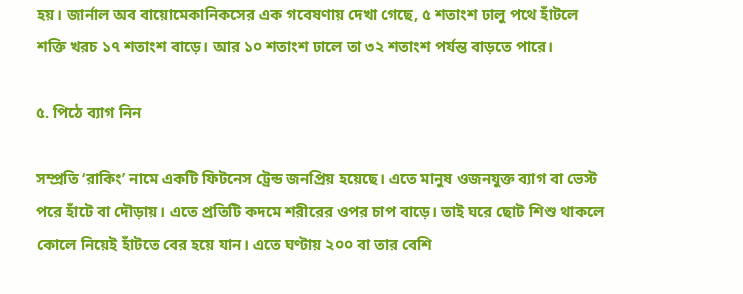হয়। জার্নাল অব বায়োমেকানিকসের এক গবেষণায় দেখা গেছে, ৫ শতাংশ ঢালু পথে হাঁটলে শক্তি খরচ ১৭ শতাংশ বাড়ে। আর ১০ শতাংশ ঢালে তা ৩২ শতাংশ পর্যন্ত বাড়তে পারে।

৫. পিঠে ব্যাগ নিন

সম্প্রতি ‘রাকিং’ নামে একটি ফিটনেস ট্রেন্ড জনপ্রিয় হয়েছে। এতে মানুষ ওজনযুক্ত ব্যাগ বা ভেস্ট পরে হাঁটে বা দৌড়ায়। এতে প্রতিটি কদমে শরীরের ওপর চাপ বাড়ে। তাই ঘরে ছোট শিশু থাকলে কোলে নিয়েই হাঁটতে বের হয়ে যান। এতে ঘণ্টায় ২০০ বা তার বেশি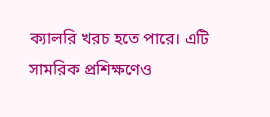ক্যালরি খরচ হতে পারে। এটি সামরিক প্রশিক্ষণেও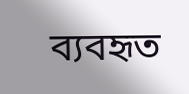ব্যবহৃত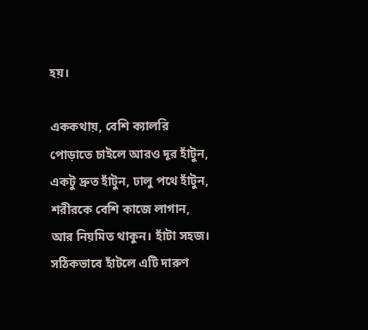হয়।

এককথায়, বেশি ক্যালরি পোড়াতে চাইলে আরও দূর হাঁটুন, একটু দ্রুত হাঁটুন, ঢালু পথে হাঁটুন, শরীরকে বেশি কাজে লাগান, আর নিয়মিত থাকুন। হাঁটা সহজ। সঠিকভাবে হাঁটলে এটি দারুণ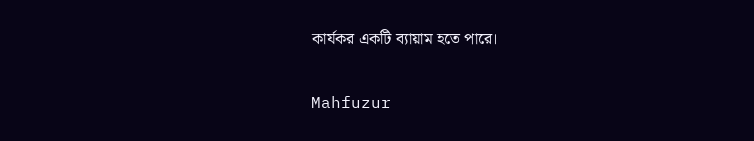কার্যকর একটি ব্যায়াম হতে পারে।

Mahfuzur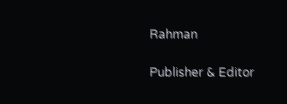Rahman

Publisher & Editor